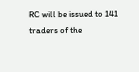RC will be issued to 141 traders of the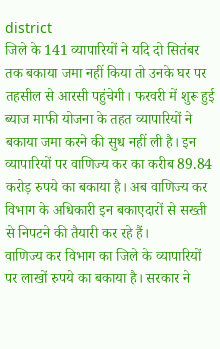district
जिले के 141 व्यापारियों ने यदि दो सितंबर तक बकाया जमा नहीं किया तो उनके घर पर तहसील से आरसी पहुंचेगी। फरवरी में शुरू हुई ब्याज माफी योजना के तहत व्यापारियों ने बकाया जमा करने की सुध नहीं ली है। इन व्यापारियों पर वाणिज्य कर का करीब 89.84 करोड़ रुपये का बकाया है। अब वाणिज्य कर विभाग के अधिकारी इन बकाएदारों से सख्ती से निपटने की तैयारी कर रहे हैं।
वाणिज्य कर विभाग का जिले के व्यापारियों पर लाखों रुपये का बकाया है। सरकार ने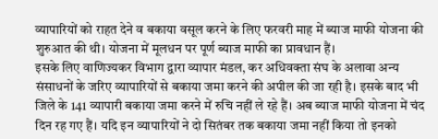व्यापारियों को राहत देने व बकाया वसूल करने के लिए फरवरी माह में ब्याज माफी योजना की शुरुआत की थी। योजना में मूलधन पर पूर्ण ब्याज माफी का प्रावधान हैं।
इसके लिए वाणिज्यकर विभाग द्वारा व्यापार मंडल, कर अधिवक्ता संघ के अलावा अन्य संसाधनों के जरिए व्यापारियों से बकाया जमा करने की अपील की जा रही है। इसके बाद भी जिले के 141 व्यापारी बकाया जमा करने में रुचि नहीं ले रहे हैं। अब ब्याज माफी योजना में चंद दिन रह गए हैं। यदि इन व्यापारियों ने दो सितंबर तक बकाया जमा नहीं किया तो इनको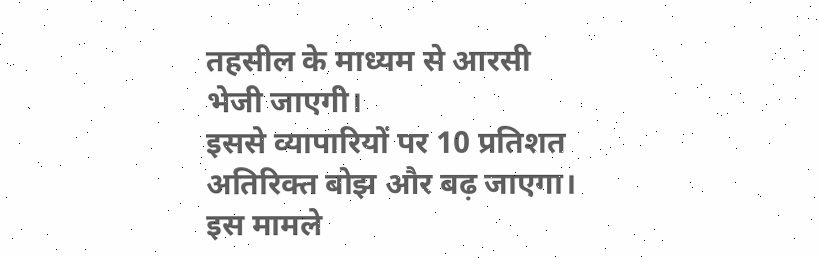तहसील के माध्यम से आरसी भेजी जाएगी।
इससे व्यापारियों पर 10 प्रतिशत अतिरिक्त बोझ और बढ़ जाएगा। इस मामले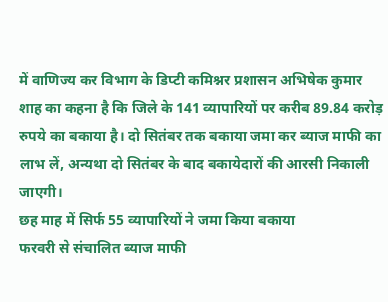में वाणिज्य कर विभाग के डिप्टी कमिश्नर प्रशासन अभिषेक कुमार शाह का कहना है कि जिले के 141 व्यापारियों पर करीब 89.84 करोड़ रुपये का बकाया है। दो सितंबर तक बकाया जमा कर ब्याज माफी का लाभ लें, अन्यथा दो सितंबर के बाद बकायेदारों की आरसी निकाली जाएगी।
छह माह में सिर्फ 55 व्यापारियों ने जमा किया बकाया
फरवरी से संचालित ब्याज माफी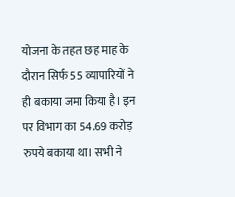योजना के तहत छह माह के दौरान सिर्फ 55 व्यापारियों ने ही बकाया जमा किया है। इन पर विभाग का 54.69 करोड़ रुपये बकाया था। सभी ने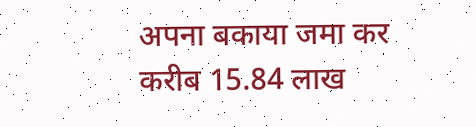अपना बकाया जमा कर करीब 15.84 लाख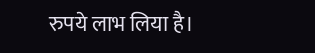रुपये लाभ लिया है।